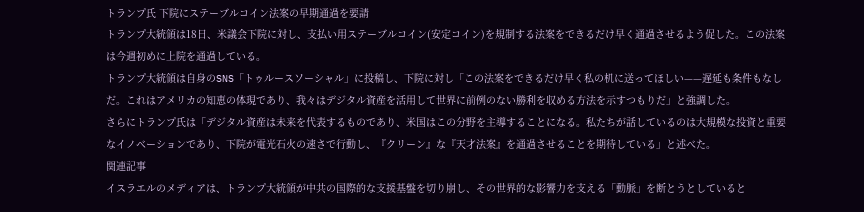トランプ氏 下院にステーブルコイン法案の早期通過を要請
トランプ大統領は18日、米議会下院に対し、支払い用ステーブルコイン(安定コイン)を規制する法案をできるだけ早く通過させるよう促した。この法案は今週初めに上院を通過している。
トランプ大統領は自身のSNS「トゥルースソーシャル」に投稿し、下院に対し「この法案をできるだけ早く私の机に送ってほしい——遅延も条件もなしだ。これはアメリカの知恵の体現であり、我々はデジタル資産を活用して世界に前例のない勝利を収める方法を示すつもりだ」と強調した。
さらにトランプ氏は「デジタル資産は未来を代表するものであり、米国はこの分野を主導することになる。私たちが話しているのは大規模な投資と重要なイノベーションであり、下院が電光石火の速さで行動し、『クリーン』な『天才法案』を通過させることを期待している」と述べた。
関連記事
イスラエルのメディアは、トランプ大統領が中共の国際的な支援基盤を切り崩し、その世界的な影響力を支える「動脈」を断とうとしていると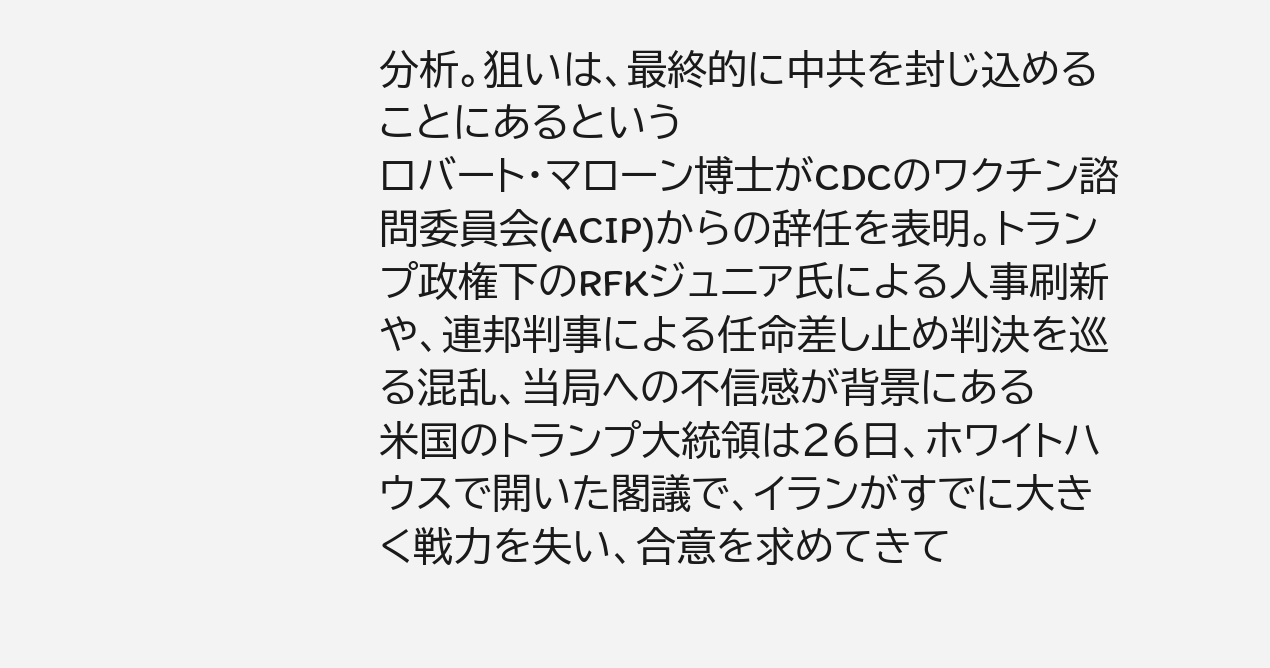分析。狙いは、最終的に中共を封じ込めることにあるという
ロバート・マローン博士がCDCのワクチン諮問委員会(ACIP)からの辞任を表明。トランプ政権下のRFKジュニア氏による人事刷新や、連邦判事による任命差し止め判決を巡る混乱、当局への不信感が背景にある
米国のトランプ大統領は26日、ホワイトハウスで開いた閣議で、イランがすでに大きく戦力を失い、合意を求めてきて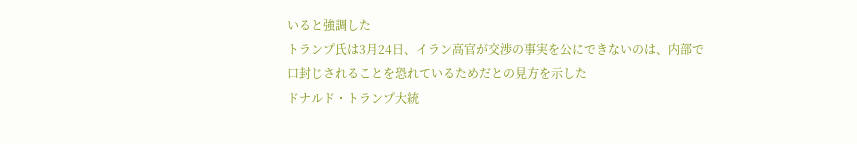いると強調した
トランプ氏は3月24日、イラン高官が交渉の事実を公にできないのは、内部で口封じされることを恐れているためだとの見方を示した
ドナルド・トランプ大統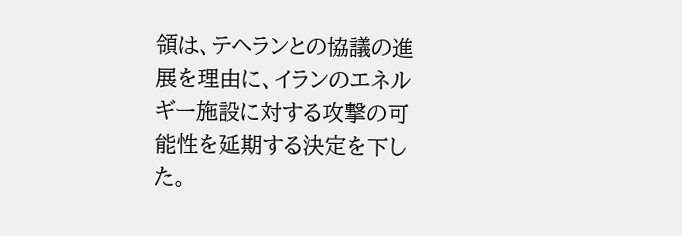領は、テヘランとの協議の進展を理由に、イランのエネルギー施設に対する攻撃の可能性を延期する決定を下した。